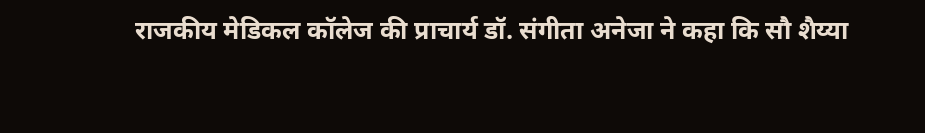राजकीय मेडिकल कॉलेज की प्राचार्य डॉ. संगीता अनेजा ने कहा कि सौ शैय्या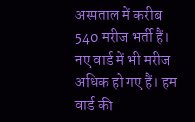अस्पताल में करीब 540 मरीज भर्ती हैं। नए वार्ड में भी मरीज अधिक हो गए हैं। हम वार्ड की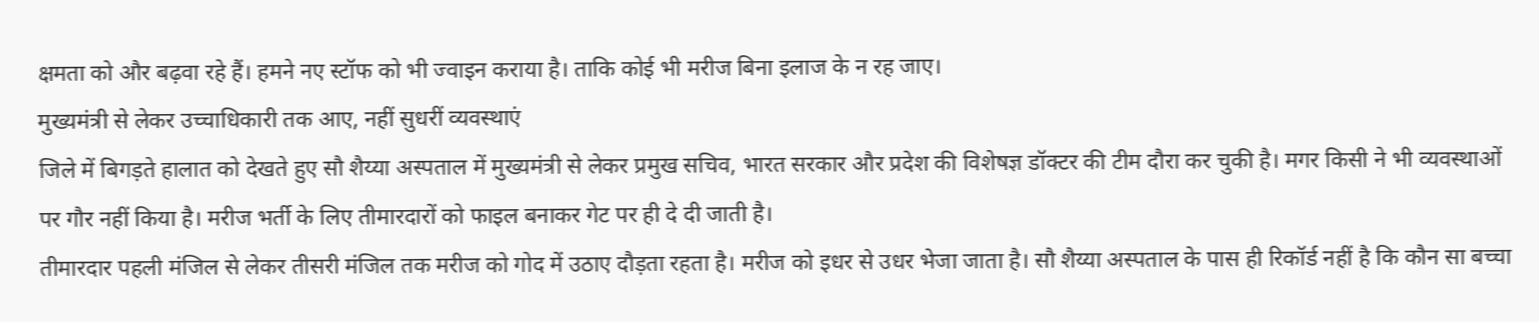क्षमता को और बढ़वा रहे हैं। हमने नए स्टॉफ को भी ज्वाइन कराया है। ताकि कोई भी मरीज बिना इलाज के न रह जाए।
मुख्यमंत्री से लेकर उच्चाधिकारी तक आए, नहीं सुधरीं व्यवस्थाएं
जिले में बिगड़ते हालात को देखते हुए सौ शैय्या अस्पताल में मुख्यमंत्री से लेकर प्रमुख सचिव, भारत सरकार और प्रदेश की विशेषज्ञ डॉक्टर की टीम दौरा कर चुकी है। मगर किसी ने भी व्यवस्थाओं पर गौर नहीं किया है। मरीज भर्ती के लिए तीमारदारों को फाइल बनाकर गेट पर ही दे दी जाती है।
तीमारदार पहली मंजिल से लेकर तीसरी मंजिल तक मरीज को गोद में उठाए दौड़ता रहता है। मरीज को इधर से उधर भेजा जाता है। सौ शैय्या अस्पताल के पास ही रिकॉर्ड नहीं है कि कौन सा बच्चा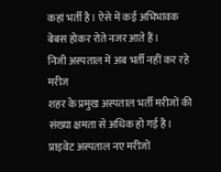कहां भर्ती है। ऐसे में कई अभिभावक बेबस होकर रोते नजर आते हैं।
निजी अस्पताल में अब भर्ती नहीं कर रहे मरीज
शहर के प्रमुख अस्पताल भर्ती मरीजों की संख्या क्षमता से अधिक हो गई है। प्राइवेट अस्पताल नए मरीजों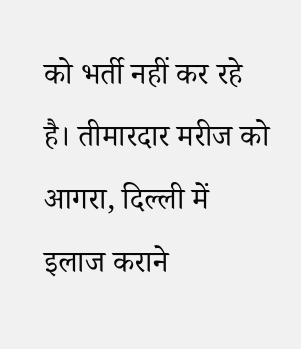को भर्ती नहीं कर रहे है। तीमारदार मरीज को आगरा, दिल्ली में इलाज कराने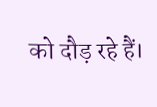को दौड़ रहे हैं।